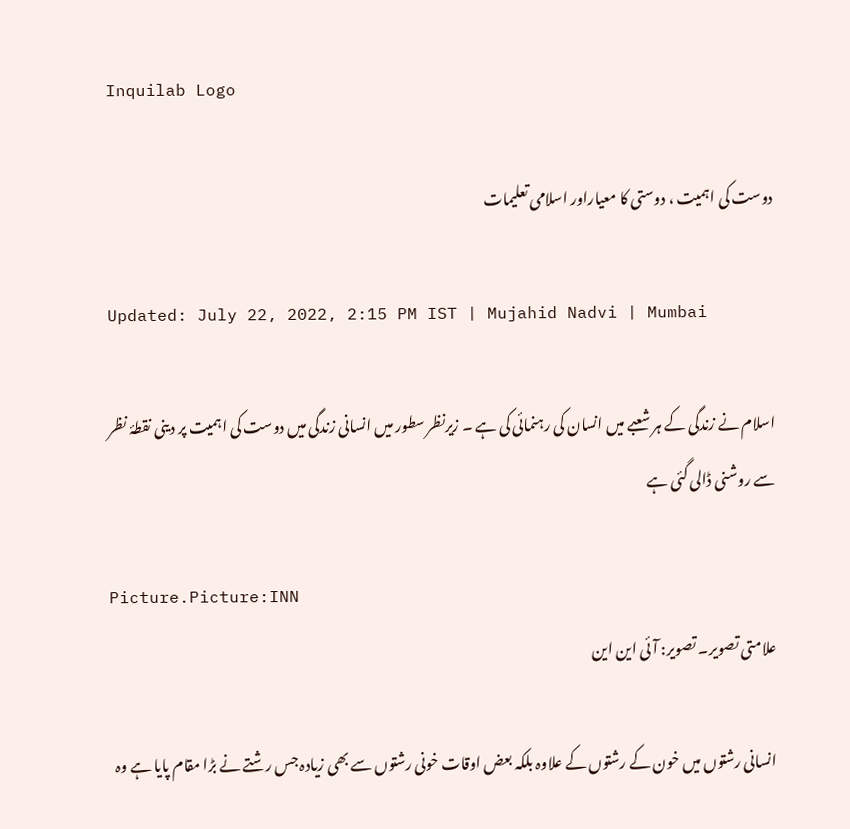Inquilab Logo

دوست کی اہمیت ، دوستی کا معیاراور اسلامی تعلیمات

Updated: July 22, 2022, 2:15 PM IST | Mujahid Nadvi | Mumbai

اسلام نے زندگی کے ہر شعبے میں انسان کی رہنمائی کی ہے ۔ زیرنظر سطور میں انسانی زندگی میں دوست کی اہمیت پر دینی نقطۂ نظر سے روشنی ڈالی گئی ہے

Picture.Picture:INN
علامتی تصویر۔ تصویر: آئی این این

انسانی رشتوں میں خون کے رشتوں کے علاوہ بلکہ بعض اوقات خونی رشتوں سے بھی زیادہ جس رشتے نے بڑا مقام پایا ہے وہ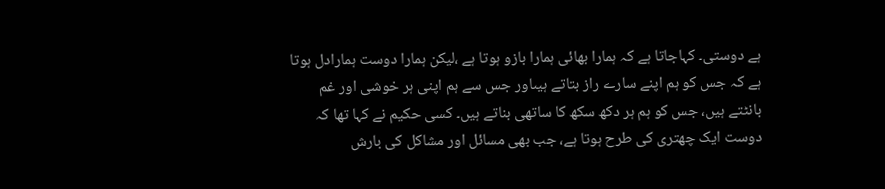ہے دوستی۔ کہاجاتا ہے کہ ہمارا بھائی ہمارا بازو ہوتا ہے ،لیکن ہمارا دوست ہمارادل ہوتا ہے کہ جس کو ہم اپنے سارے راز بتاتے ہیںاور جس سے ہم اپنی ہر خوشی اور غم بانٹتے ہیں، جس کو ہم ہر دکھ سکھ کا ساتھی بناتے ہیں۔ کسی حکیم نے کہا تھا کہ دوست ایک چھتری کی طرح ہوتا ہے، جب بھی مسائل اور مشاکل کی بارش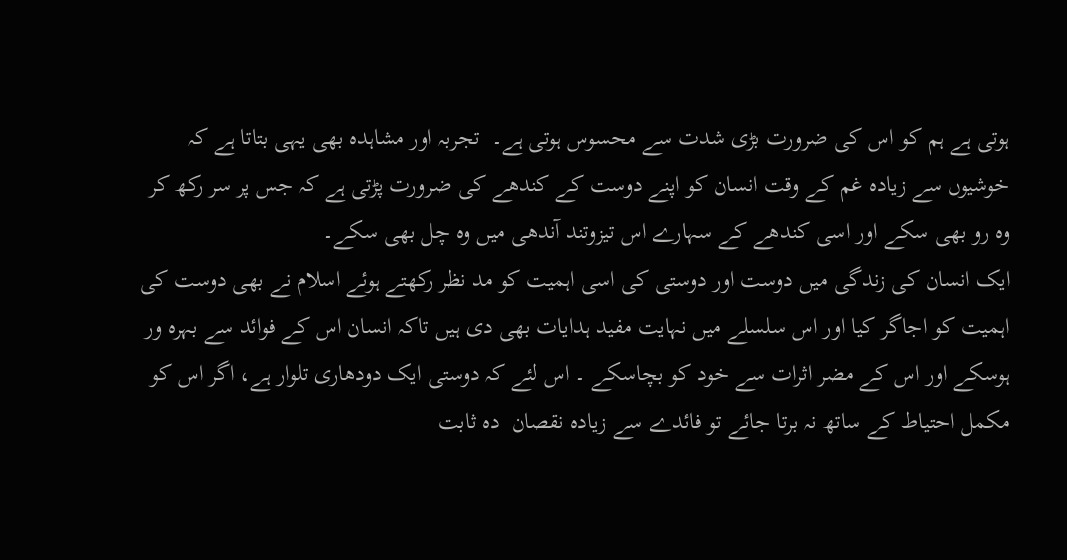ہوتی ہے ہم کو اس کی ضرورت بڑی شدت سے محسوس ہوتی ہے۔  تجربہ اور مشاہدہ بھی یہی بتاتا ہے کہ خوشیوں سے زیادہ غم کے وقت انسان کو اپنے دوست کے کندھے کی ضرورت پڑتی ہے کہ جس پر سر رکھ کر وہ رو بھی سکے اور اسی کندھے کے سہارے اس تیزوتند آندھی میں وہ چل بھی سکے۔
ایک انسان کی زندگی میں دوست اور دوستی کی اسی اہمیت کو مد نظر رکھتے ہوئے اسلام نے بھی دوست کی اہمیت کو اجاگر کیا اور اس سلسلے میں نہایت مفید ہدایات بھی دی ہیں تاکہ انسان اس کے فوائد سے بہرہ ور ہوسکے اور اس کے مضر اثرات سے خود کو بچاسکے ۔ اس لئے کہ دوستی ایک دودھاری تلوار ہے، اگر اس کو مکمل احتیاط کے ساتھ نہ برتا جائے تو فائدے سے زیادہ نقصان  دہ ثابت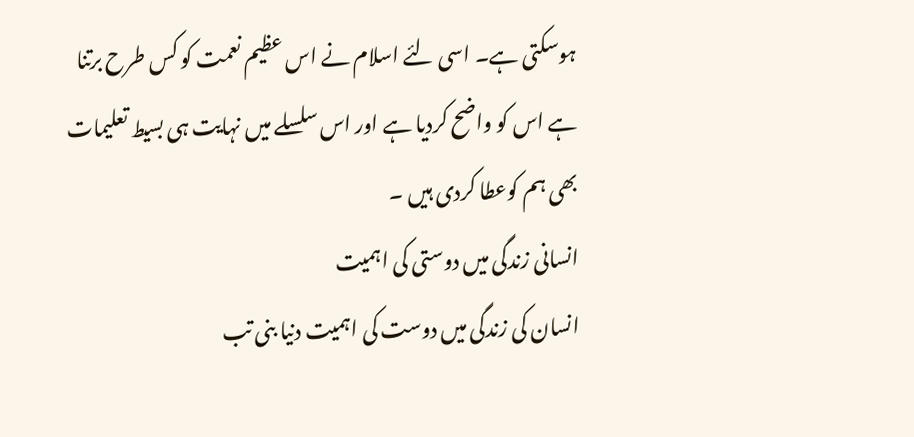ہوسکتی ہے۔ اسی لئے اسلام نے اس عظیم نعمت کو کس طرح برتنا ہے اس کو واضح کردیا ہے اور اس سلسلے میں نہایت ہی بسیط تعلیمات بھی ہم کوعطا کردی ہیں ۔
انسانی زندگی میں دوستی کی اہمیت
انسان کی زندگی میں دوست کی اہمیت دنیا بنی تب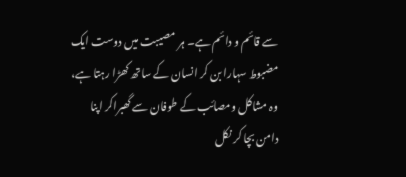سے قائم و دائم ہے۔ ہر مصیبت میں دوست ایک مضبوط سہارا بن کر انسان کے ساتھ کھڑا رہتا ہے، وہ مشاکل ومصائب کے طوفان سے گھبراکر اپنا دامن بچا کر نکل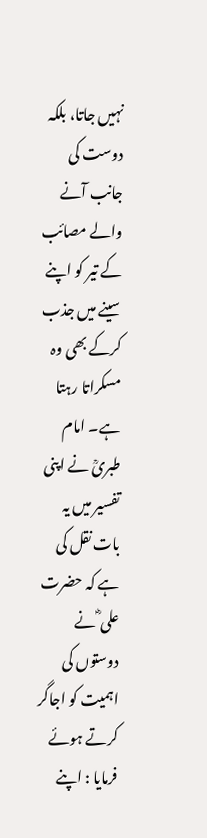نہیں جاتا، بلکہ دوست کی جانب آنے والے مصائب کے تیر کو اپنے سینے میں جذب کرکے بھی وہ مسکراتا رہتا ہے۔ امام طبریؒ نے اپنی تفسیر میں یہ بات نقل کی ہے کہ حضرت علی ؓ نے دوستوں کی اہمیت کو اجاگر کرتے ہوئے فرمایا : اپنے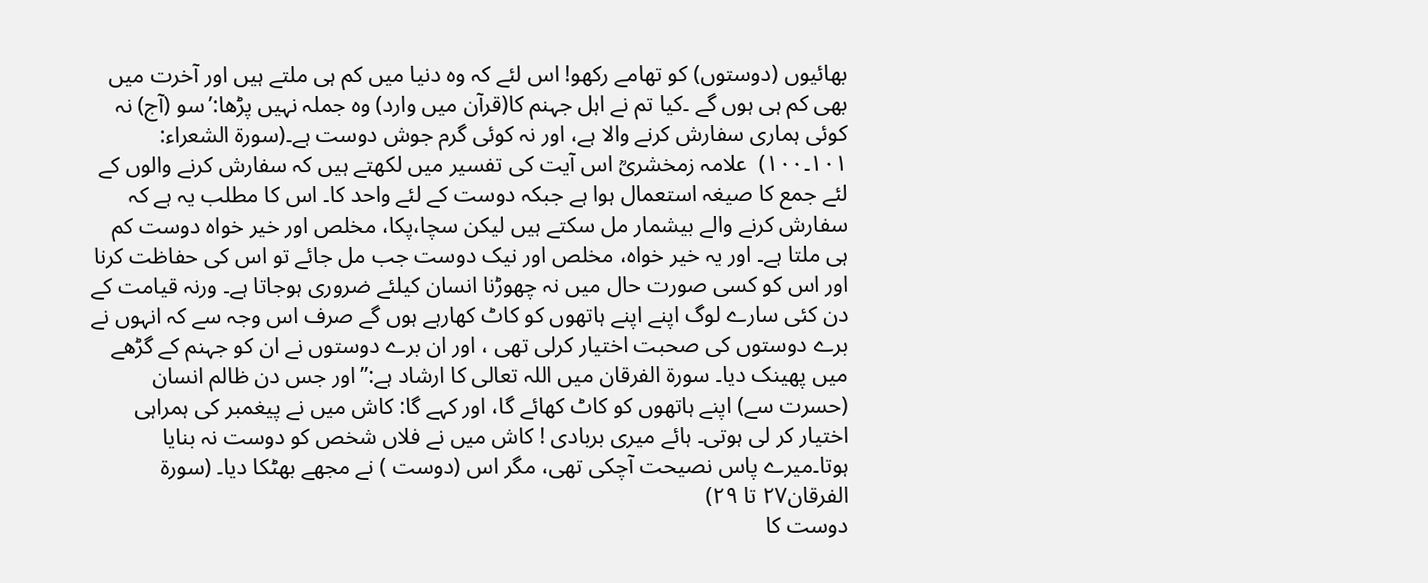بھائیوں (دوستوں) کو تھامے رکھو! اس لئے کہ وہ دنیا میں کم ہی ملتے ہیں اور آخرت میں بھی کم ہی ہوں گے ۔کیا تم نے اہل جہنم کا(قرآن میں وارد) وہ جملہ نہیں پڑھا:’سو (آج) نہ کوئی ہماری سفارش کرنے والا ہے، اور نہ کوئی گرم جوش دوست ہے۔(سورۃ الشعراء: ۱۰۱۔۱۰۰)  علامہ زمخشریؒ اس آیت کی تفسیر میں لکھتے ہیں کہ سفارش کرنے والوں کے لئے جمع کا صیغہ استعمال ہوا ہے جبکہ دوست کے لئے واحد کا۔ اس کا مطلب یہ ہے کہ سفارش کرنے والے بیشمار مل سکتے ہیں لیکن سچا،پکا، مخلص اور خیر خواہ دوست کم ہی ملتا ہے۔ اور یہ خیر خواہ، مخلص اور نیک دوست جب مل جائے تو اس کی حفاظت کرنا اور اس کو کسی صورت حال میں نہ چھوڑنا انسان کیلئے ضروری ہوجاتا ہے۔ ورنہ قیامت کے دن کئی سارے لوگ اپنے اپنے ہاتھوں کو کاٹ کھارہے ہوں گے صرف اس وجہ سے کہ انہوں نے برے دوستوں کی صحبت اختیار کرلی تھی ، اور ان برے دوستوں نے ان کو جہنم کے گڑھے میں پھینک دیا۔ سورۃ الفرقان میں اللہ تعالی کا ارشاد ہے:’’اور جس دن ظالم انسان (حسرت سے) اپنے ہاتھوں کو کاٹ کھائے گا، اور کہے گا: کاش میں نے پیغمبر کی ہمراہی اختیار کر لی ہوتی۔ ہائے میری بربادی ! کاش میں نے فلاں شخص کو دوست نہ بنایا ہوتا۔میرے پاس نصیحت آچکی تھی، مگر اس (دوست ) نے مجھے بھٹکا دیا۔ (سورۃ الفرقان۲۷ تا ۲۹)
دوست کا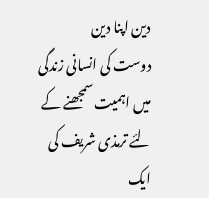دین اپنا دین
دوست کی انسانی زندگی میں اہمیت سمجھنے کے لئے ترمذی شریف کی ایک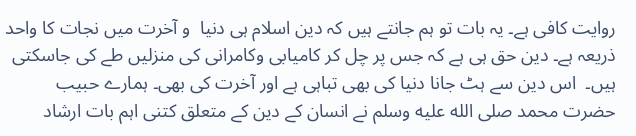روایت کافی ہے۔ یہ بات تو ہم جانتے ہیں کہ دین اسلام ہی دنیا  و آخرت میں نجات کا واحد ذریعہ ہے۔ دین حق ہی ہے کہ جس پر چل کر کامیابی وکامرانی کی منزلیں طے کی جاسکتی ہیں۔  اس دین سے ہٹ جانا دنیا کی بھی تباہی ہے اور آخرت کی بھی۔ ہمارے حبیب حضرت محمد صلى الله عليه وسلم نے انسان کے دین کے متعلق کتنی اہم بات ارشاد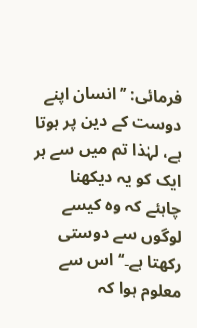فرمائی: ’’ انسان اپنے دوست کے دین پر ہوتا ہے، لہٰذا تم میں سے ہر ایک کو یہ دیکھنا چاہئے کہ وہ کیسے لوگوں سے دوستی رکھتا ہے۔‘‘ اس سے معلوم ہوا کہ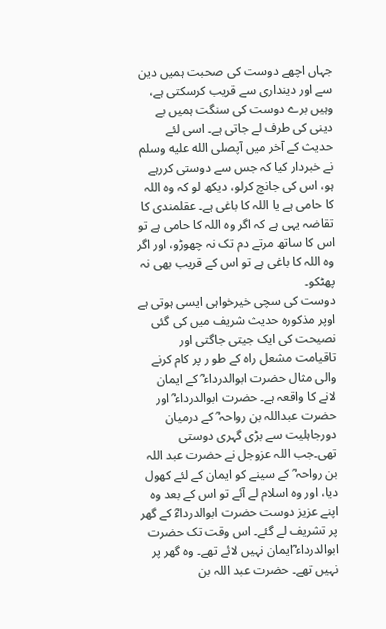جہاں اچھے دوست کی صحبت ہمیں دین سے اور دینداری سے قریب کرسکتی ہے، وہیں برے دوست کی سنگت ہمیں بے دینی کی طرف لے جاتی ہے۔ اسی لئے حدیث کے آخر میں آپصلى الله عليه وسلم نے خبردار کیا کہ جس سے دوستی کررہے ہو، اس کی جانچ کرلو، دیکھ لو کہ وہ اللہ کا حامی ہے یا اللہ کا باغی ہے۔ عقلمندی کا تقاضہ یہی ہے کہ اگر وہ اللہ کا حامی ہے تو اس کا ساتھ مرتے دم تک نہ چھوڑو، اور اگر وہ اللہ کا باغی ہے تو اس کے قریب بھی نہ پھٹکو۔
دوست کی سچی خیرخواہی ایسی ہوتی ہے
اوپر مذکورہ حدیث شریف میں کی گئی نصیحت کی ایک جیتی جاگتی اور تاقیامت مشعل راہ کے طو ر پر کام کرنے والی مثال حضرت ابوالدرداء ؓ کے ایمان لانے کا واقعہ ہے۔ حضرت ابوالدرداء ؓ اور حضرت عبداللہ بن رواحہ ؓ کے درمیان دورجاہلیت سے بڑی گہری دوستی تھی۔جب اللہ عزوجل نے حضرت عبد اللہ بن رواحہ ؓ کے سینے کو ایمان کے لئے کھول دیا، اور وہ اسلام لے آئے تو اس کے بعد وہ اپنے عزیز دوست حضرت ابوالدرداءؓ کے گھر پر تشریف لے گئے۔ اس وقت تک حضرت ابوالدرداء ؓایمان نہیں لائے تھے۔ وہ گھر پر نہیں تھے۔ حضرت عبد اللہ بن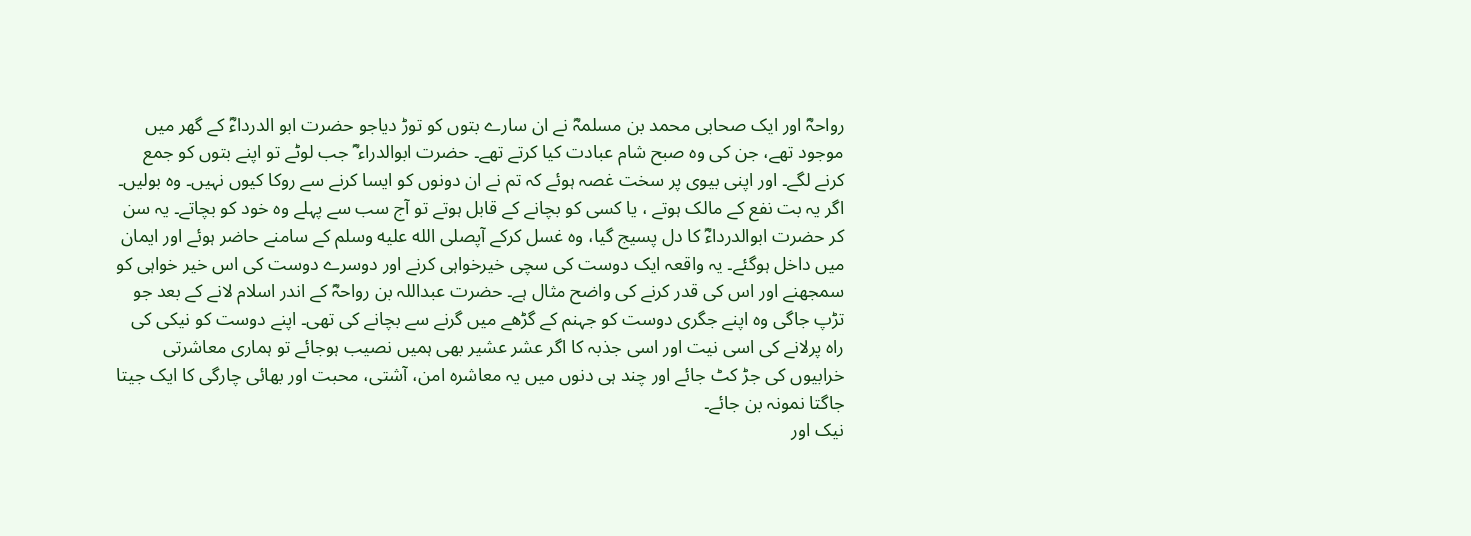رواحہؓ اور ایک صحابی محمد بن مسلمہؓ نے ان سارے بتوں کو توڑ دیاجو حضرت ابو الدرداءؓ کے گھر میں موجود تھے، جن کی وہ صبح شام عبادت کیا کرتے تھے۔ حضرت ابوالدراء ؓ جب لوٹے تو اپنے بتوں کو جمع کرنے لگے۔ اور اپنی بیوی پر سخت غصہ ہوئے کہ تم نے ان دونوں کو ایسا کرنے سے روکا کیوں نہیں۔ وہ بولیں۔ اگر یہ بت نفع کے مالک ہوتے ، یا کسی کو بچانے کے قابل ہوتے تو آج سب سے پہلے وہ خود کو بچاتے۔ یہ سن کر حضرت ابوالدرداءؓ کا دل پسیج گیا، وہ غسل کرکے آپصلى الله عليه وسلم کے سامنے حاضر ہوئے اور ایمان میں داخل ہوگئے۔ یہ واقعہ ایک دوست کی سچی خیرخواہی کرنے اور دوسرے دوست کی اس خیر خواہی کو سمجھنے اور اس کی قدر کرنے کی واضح مثال ہے۔ حضرت عبداللہ بن رواحہؓ کے اندر اسلام لانے کے بعد جو تڑپ جاگی وہ اپنے جگری دوست کو جہنم کے گڑھے میں گرنے سے بچانے کی تھی۔ اپنے دوست کو نیکی کی راہ پرلانے کی اسی نیت اور اسی جذبہ کا اگر عشر عشیر بھی ہمیں نصیب ہوجائے تو ہماری معاشرتی خرابیوں کی جڑ کٹ جائے اور چند ہی دنوں میں یہ معاشرہ امن، آشتی، محبت اور بھائی چارگی کا ایک جیتا جاگتا نمونہ بن جائے۔
نیک اور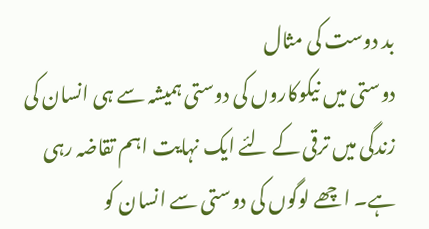بد دوست کی مثال
دوستی میں نیکوکاروں کی دوستی ہمیشہ سے ہی انسان کی زندگی میں ترقی کے لئے ایک نہایت اہم تقاضہ رہی ہے۔ اچھے لوگوں کی دوستی سے انسان کو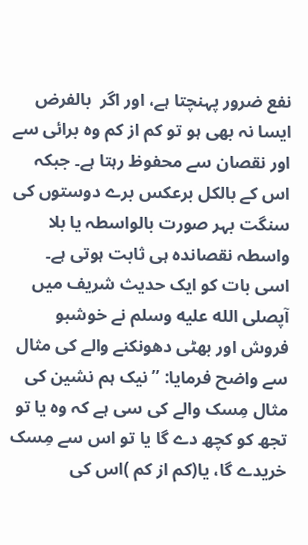نفع ضرور پہنچتا ہے، اور اگر  بالفرض ایسا نہ بھی ہو تو کم از کم وہ برائی سے اور نقصان سے محفوظ رہتا ہے۔ جبکہ اس کے بالکل برعکس برے دوستوں کی سنگت بہر صورت بالواسطہ یا بلا واسطہ نقصاندہ ہی ثابت ہوتی ہے۔ اسی بات کو ایک حدیث شریف میں آپصلى الله عليه وسلم نے خوشبو فروش اور بھٹی دھونکنے والے کی مثال سے واضح فرمایا: ’’نیک ہم نشین کی مثال مِسک والے کی سی ہے کہ وہ یا تو تجھ کو کچھ دے گا یا تو اس سے مِسک خریدے گا، یا(کم از کم )اس کی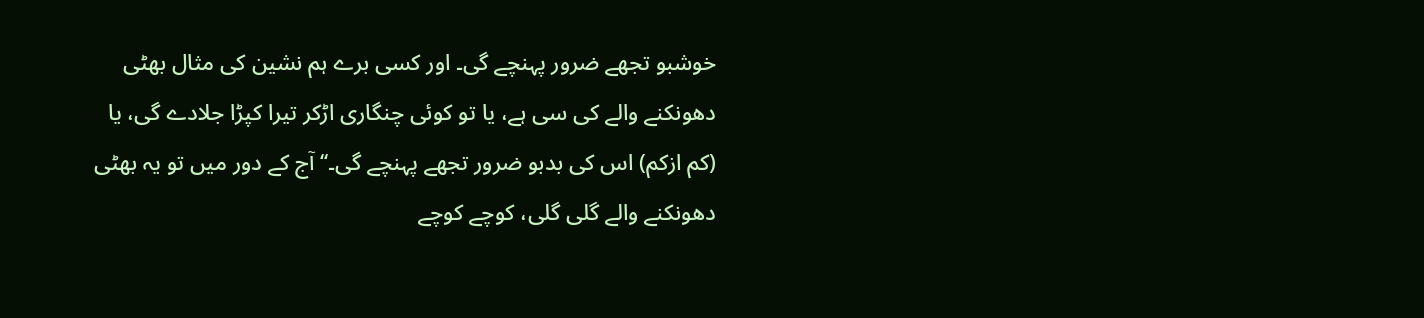خوشبو تجھے ضرور پہنچے گی۔ اور کسی برے ہم نشین کی مثال بھٹی دھونکنے والے کی سی ہے، یا تو کوئی چنگاری اڑکر تیرا کپڑا جلادے گی، یا (کم ازکم) اس کی بدبو ضرور تجھے پہنچے گی۔‘‘ آج کے دور میں تو یہ بھٹی دھونکنے والے گلی گلی، کوچے کوچے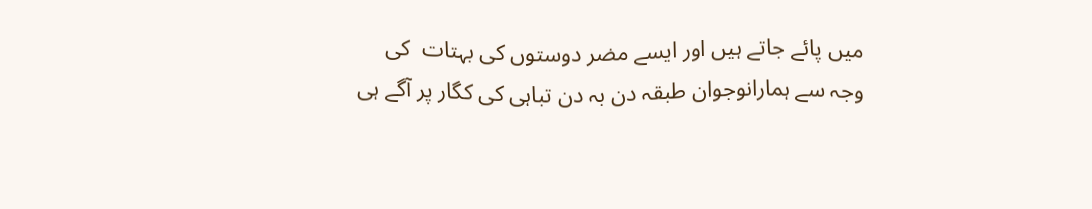میں پائے جاتے ہیں اور ایسے مضر دوستوں کی بہتات  کی وجہ سے ہمارانوجوان طبقہ دن بہ دن تباہی کی کگار پر آگے ہی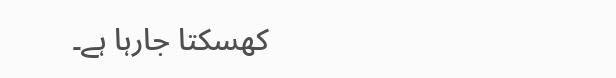کھسکتا جارہا ہے۔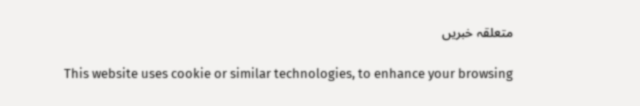متعلقہ خبریں

This website uses cookie or similar technologies, to enhance your browsing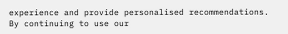experience and provide personalised recommendations. By continuing to use our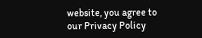website, you agree to our Privacy Policy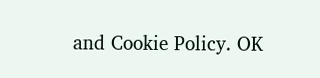and Cookie Policy. OK